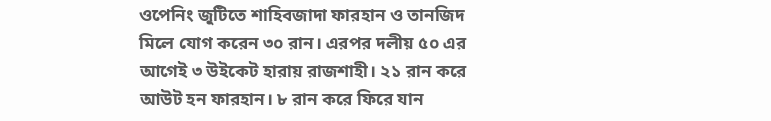ওপেনিং জুটিতে শাহিবজাদা ফারহান ও তানজিদ মিলে যোগ করেন ৩০ রান। এরপর দলীয় ৫০ এর আগেই ৩ উইকেট হারায় রাজশাহী। ২১ রান করে আউট হন ফারহান। ৮ রান করে ফিরে যান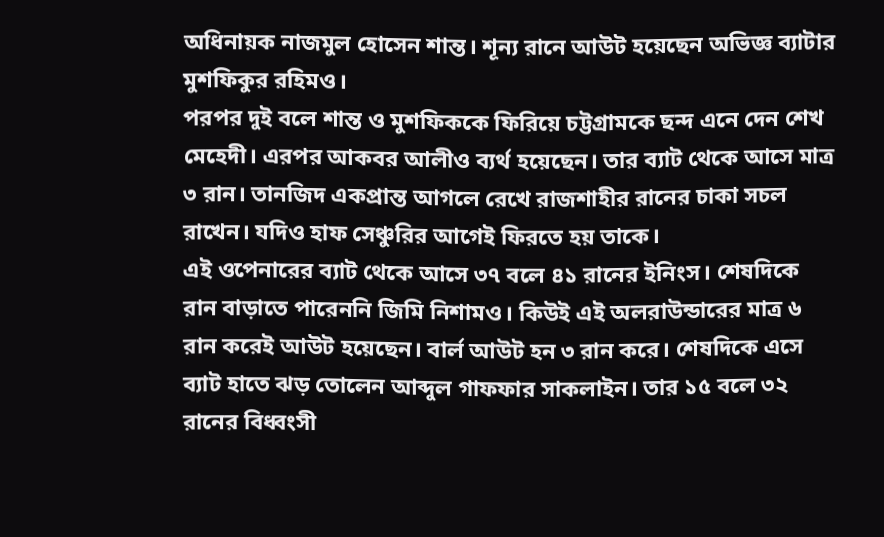অধিনায়ক নাজমুল হোসেন শান্ত। শূন্য রানে আউট হয়েছেন অভিজ্ঞ ব্যাটার মুশফিকুর রহিমও।
পরপর দুই বলে শান্ত ও মুশফিককে ফিরিয়ে চট্টগ্রামকে ছন্দ এনে দেন শেখ মেহেদী। এরপর আকবর আলীও ব্যর্থ হয়েছেন। তার ব্যাট থেকে আসে মাত্র ৩ রান। তানজিদ একপ্রান্ত আগলে রেখে রাজশাহীর রানের চাকা সচল রাখেন। যদিও হাফ সেঞ্চুরির আগেই ফিরতে হয় তাকে।
এই ওপেনারের ব্যাট থেকে আসে ৩৭ বলে ৪১ রানের ইনিংস। শেষদিকে রান বাড়াতে পারেননি জিমি নিশামও। কিউই এই অলরাউন্ডারের মাত্র ৬ রান করেই আউট হয়েছেন। বার্ল আউট হন ৩ রান করে। শেষদিকে এসে ব্যাট হাতে ঝড় তোলেন আব্দুল গাফফার সাকলাইন। তার ১৫ বলে ৩২ রানের বিধ্বংসী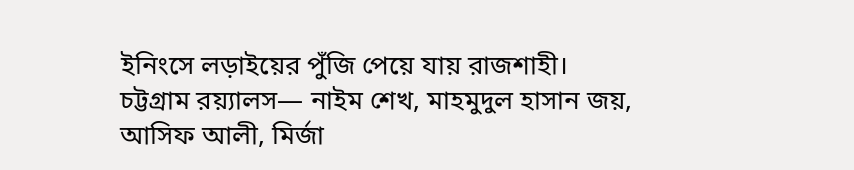ইনিংসে লড়াইয়ের পুঁজি পেয়ে যায় রাজশাহী।
চট্টগ্রাম রয়্যালস— নাইম শেখ, মাহমুদুল হাসান জয়, আসিফ আলী, মির্জা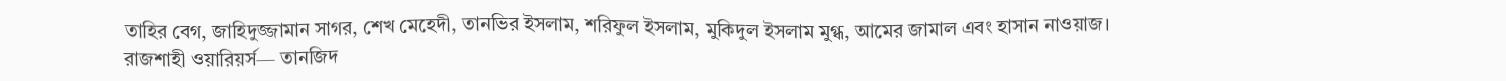তাহির বেগ, জাহিদুজ্জামান সাগর, শেখ মেহেদী, তানভির ইসলাম, শরিফুল ইসলাম, মুকিদুল ইসলাম মুগ্ধ, আমের জামাল এবং হাসান নাওয়াজ।
রাজশাহী ওয়ারিয়র্স— তানজিদ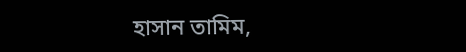হাসান তামিম,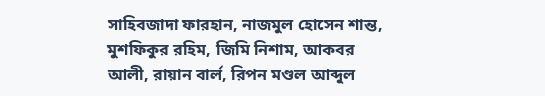সাহিবজাদা ফারহান, নাজমুল হোসেন শান্ত, মুশফিকুর রহিম, জিমি নিশাম, আকবর আলী, রায়ান বার্ল, রিপন মণ্ডল আব্দুল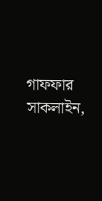গাফফার সাকলাইন,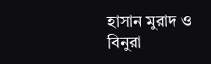হাসান মুরাদ ও বিনুরা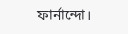ফার্নান্দো।